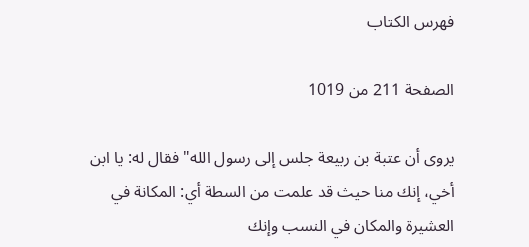فهرس الكتاب

الصفحة 211 من 1019

يروى أن عتبة بن ربيعة جلس إلى رسول الله"فقال له: يا ابن أخي، إنك منا حيث قد علمت من السطة أي: المكانة في العشيرة والمكان في النسب وإنك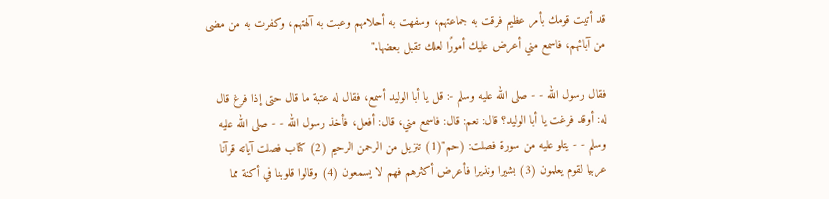قد أتيت قومك بأمر عظيم فرقت به جماعتهم، وسفهت به أحلامهم وعبت به آلهتهم، وكفرت به من مضى من آبائهم، فاسمع مني أعرض عليك أمورًا لعلك تقبل بعضها."

فقال رسول الله - - صلى الله عليه وسلم -: قل يا أبا الوليد أسمع، فقال له عتبة ما قال حتى إذا فرغ قال له: أوقد فرغت يا أبا الوليد؟ قال: نعم: قال: فاسمع مني، قال: أفعل، فأخذ رسول الله - - صلى الله عليه وسلم - - يتلو عليه من سورة فصلت: (حم"(1) تنزيل من الرحمن الرحيم (2) كتاب فصلت آياته قرآنا عربيا لقوم يعلمون (3) بشيرا ونذيرا فأعرض أكثرهم فهم لا يسمعون (4) وقالوا قلوبنا في أكنة مما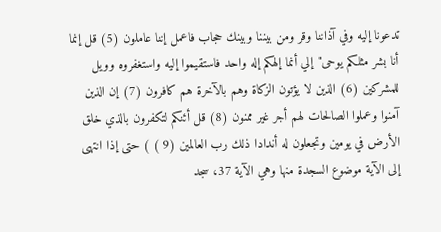تدعونا إليه وفي آذاننا وقر ومن بيننا وبينك حجاب فاعمل إننا عاملون (5) قل إنما أنا بشر مثلكم يوحى"إلي أنما إلهكم إله واحد فاستقيموا إليه واستغفروه وويل للمشركين (6) الذين لا يؤتون الزكاة وهم بالآخرة هم كافرون (7) إن الذين آمنوا وعملوا الصالحات لهم أجر غير ممنون (8) قل أئنكم لتكفرون بالذي خلق الأرض في يومين وتجعلون له أندادا ذلك رب العالمين (9 ) ) حتى إذا انتهى إلى الآية موضوع السجدة منها وهي الآية 37، سجد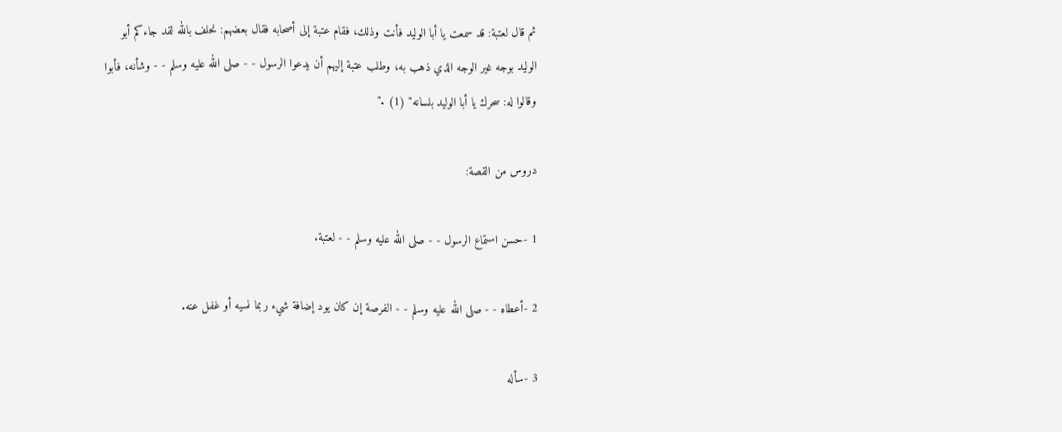ثم قال لعتبة: قد سمعت يا أبا الوليد فأنت وذلك، فقام عتبة إلى أصحابه فقال بعضهم: نحلف بالله لقد جاءكم أبو الوليد بوجه غير الوجه الذي ذهب به، وطلب عتبة إليهم أن يدعوا الرسول - - صلى الله عليه وسلم - - وشأنه، فأبوا وقالوا له: سحرك يا أبا الوليد بلسانه" (1) ."

دروس من القصة:

1 -حسن استماع الرسول - - صلى الله عليه وسلم - - لعتبة.

2 -أعطاه - - صلى الله عليه وسلم - - الفرصة إن كان يود إضافة شيء ربما نسيه أو غفل عنه.

3 -سأله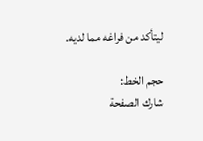ليتأكد من فراغه مما لديه.

حجم الخط:
شارك الصفحة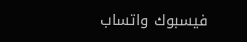فيسبوك واتساب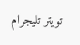تويتر تليجرام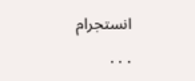انستجرام
. . .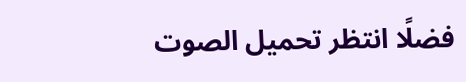فضلًا انتظر تحميل الصوت